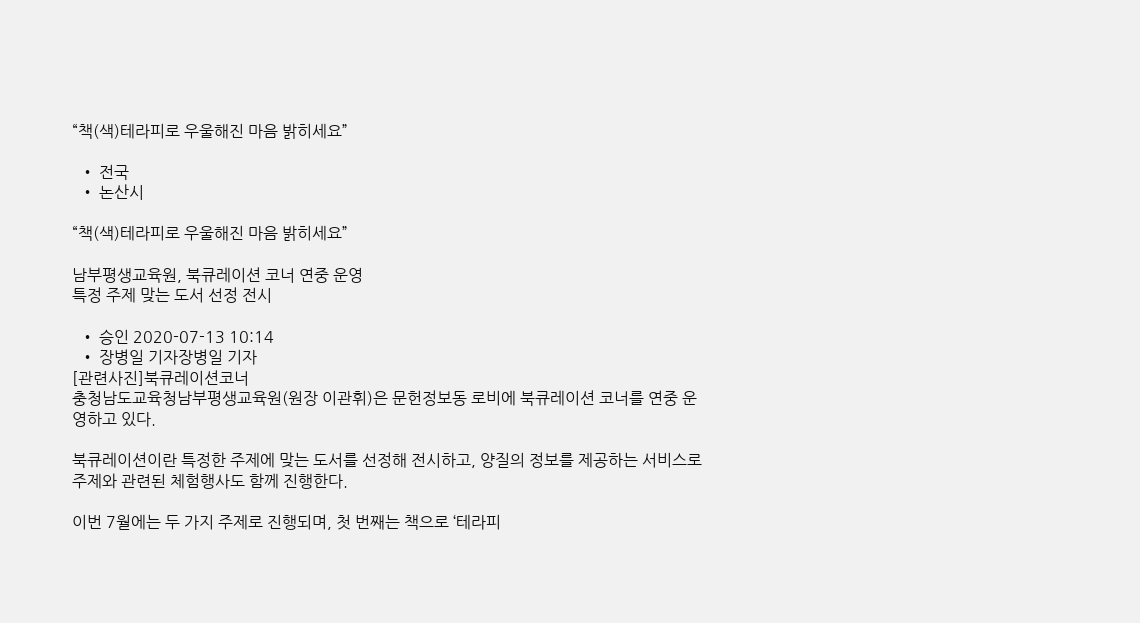“책(색)테라피로 우울해진 마음 밝히세요”

  • 전국
  • 논산시

“책(색)테라피로 우울해진 마음 밝히세요”

남부평생교육원, 북큐레이션 코너 연중 운영
특정 주제 맞는 도서 선정 전시

  • 승인 2020-07-13 10:14
  • 장병일 기자장병일 기자
[관련사진]북큐레이션코너
충청남도교육청남부평생교육원(원장 이관휘)은 문헌정보동 로비에 북큐레이션 코너를 연중 운영하고 있다.

북큐레이션이란 특정한 주제에 맞는 도서를 선정해 전시하고, 양질의 정보를 제공하는 서비스로 주제와 관련된 체험행사도 함께 진행한다.

이번 7월에는 두 가지 주제로 진행되며, 첫 번째는 책으로 ‘테라피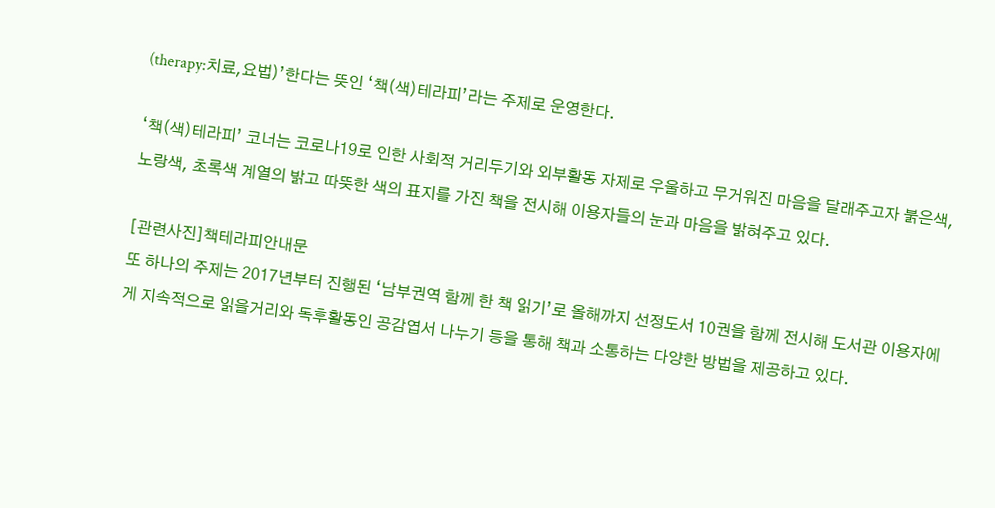(therapy:치료,요법)’한다는 뜻인 ‘책(색)테라피’라는 주제로 운영한다.

‘책(색)테라피’ 코너는 코로나19로 인한 사회적 거리두기와 외부활동 자제로 우울하고 무거워진 마음을 달래주고자 붉은색, 노랑색, 초록색 계열의 밝고 따뜻한 색의 표지를 가진 책을 전시해 이용자들의 눈과 마음을 밝혀주고 있다.

[관련사진]책테라피안내문
또 하나의 주제는 2017년부터 진행된 ‘남부권역 함께 한 책 읽기’로 올해까지 선정도서 10권을 함께 전시해 도서관 이용자에게 지속적으로 읽을거리와 독후활동인 공감엽서 나누기 등을 통해 책과 소통하는 다양한 방법을 제공하고 있다.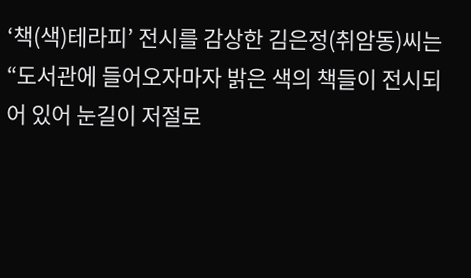‘책(색)테라피’ 전시를 감상한 김은정(취암동)씨는 “도서관에 들어오자마자 밝은 색의 책들이 전시되어 있어 눈길이 저절로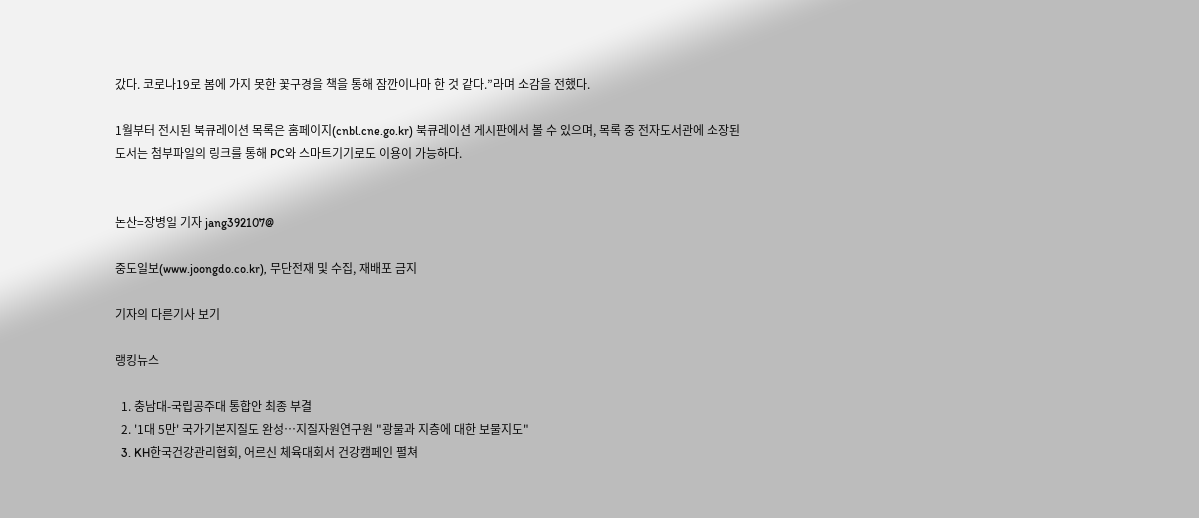갔다. 코로나19로 봄에 가지 못한 꽃구경을 책을 통해 잠깐이나마 한 것 같다.”라며 소감을 전했다.

1월부터 전시된 북큐레이션 목록은 홈페이지(cnbl.cne.go.kr) 북큐레이션 게시판에서 볼 수 있으며, 목록 중 전자도서관에 소장된 도서는 첨부파일의 링크를 통해 PC와 스마트기기로도 이용이 가능하다.


논산=장병일 기자 jang392107@

중도일보(www.joongdo.co.kr), 무단전재 및 수집, 재배포 금지

기자의 다른기사 보기

랭킹뉴스

  1. 충남대-국립공주대 통합안 최종 부결
  2. '1대 5만' 국가기본지질도 완성…지질자원연구원 "광물과 지층에 대한 보물지도"
  3. KH한국건강관리협회, 어르신 체육대회서 건강캠페인 펼쳐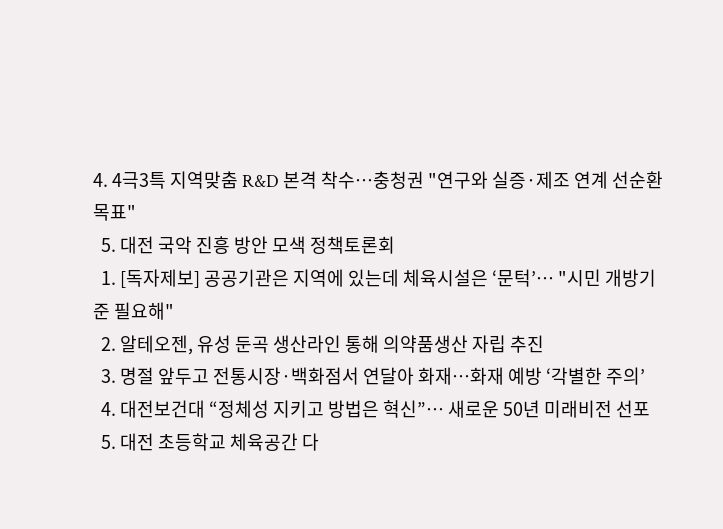4. 4극3특 지역맞춤 R&D 본격 착수…충청권 "연구와 실증·제조 연계 선순환 목표"
  5. 대전 국악 진흥 방안 모색 정책토론회
  1. [독자제보] 공공기관은 지역에 있는데 체육시설은 ‘문턱’… "시민 개방기준 필요해"
  2. 알테오젠, 유성 둔곡 생산라인 통해 의약품생산 자립 추진
  3. 명절 앞두고 전통시장·백화점서 연달아 화재…화재 예방 ‘각별한 주의’
  4. 대전보건대 “정체성 지키고 방법은 혁신”… 새로운 50년 미래비전 선포
  5. 대전 초등학교 체육공간 다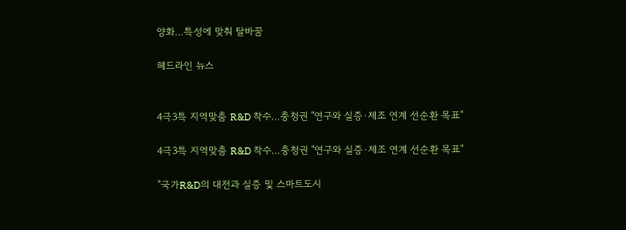양화…특성에 맞춰 탈바꿈

헤드라인 뉴스


4극3특 지역맞춤 R&D 착수…충청권 "연구와 실증·제조 연계 선순환 목표"

4극3특 지역맞춤 R&D 착수…충청권 "연구와 실증·제조 연계 선순환 목표"

"국가R&D의 대전과 실증 및 스마트도시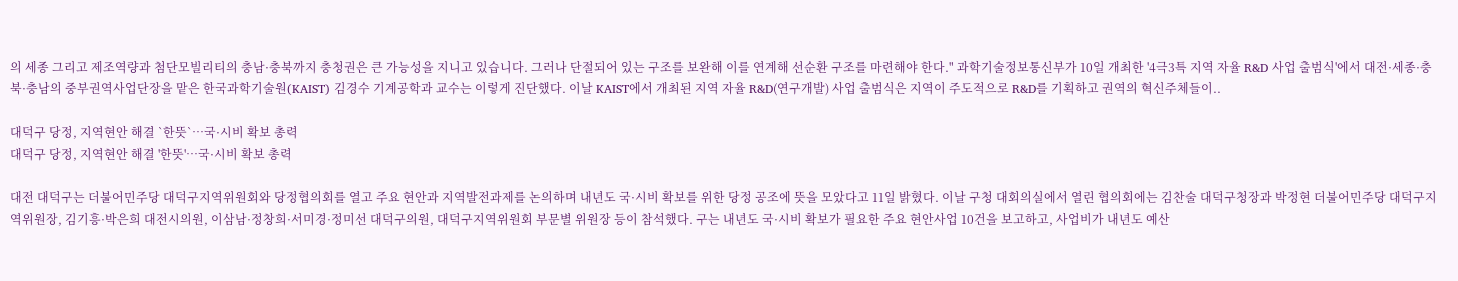의 세종 그리고 제조역량과 첨단모빌리티의 충남·충북까지 충청권은 큰 가능성을 지니고 있습니다. 그러나 단절되어 있는 구조를 보완해 이를 연계해 선순환 구조를 마련해야 한다." 과학기술정보통신부가 10일 개최한 '4극3특 지역 자율 R&D 사업 출범식'에서 대전·세종·충북·충남의 중부권역사업단장을 맡은 한국과학기술원(KAIST) 김경수 기계공학과 교수는 이렇게 진단했다. 이날 KAIST에서 개최된 지역 자율 R&D(연구개발) 사업 출범식은 지역이 주도적으로 R&D를 기획하고 권역의 혁신주체들이..

대덕구 당정, 지역현안 해결 `한뜻`…국·시비 확보 총력
대덕구 당정, 지역현안 해결 '한뜻'…국·시비 확보 총력

대전 대덕구는 더불어민주당 대덕구지역위원회와 당정협의회를 열고 주요 현안과 지역발전과제를 논의하며 내년도 국·시비 확보를 위한 당정 공조에 뜻을 모았다고 11일 밝혔다. 이날 구청 대회의실에서 열린 협의회에는 김찬술 대덕구청장과 박정현 더불어민주당 대덕구지역위원장, 김기흥·박은희 대전시의원, 이삼남·정창희·서미경·정미선 대덕구의원, 대덕구지역위원회 부문별 위원장 등이 참석했다. 구는 내년도 국·시비 확보가 필요한 주요 현안사업 10건을 보고하고, 사업비가 내년도 예산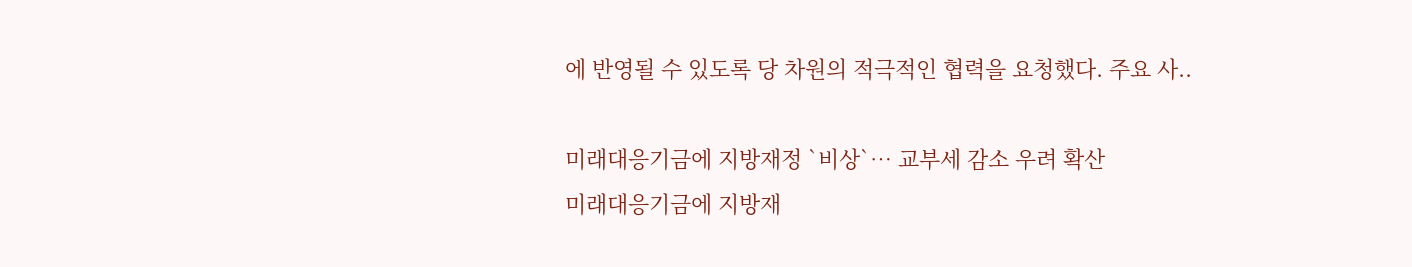에 반영될 수 있도록 당 차원의 적극적인 협력을 요청했다. 주요 사..

미래대응기금에 지방재정 `비상`… 교부세 감소 우려 확산
미래대응기금에 지방재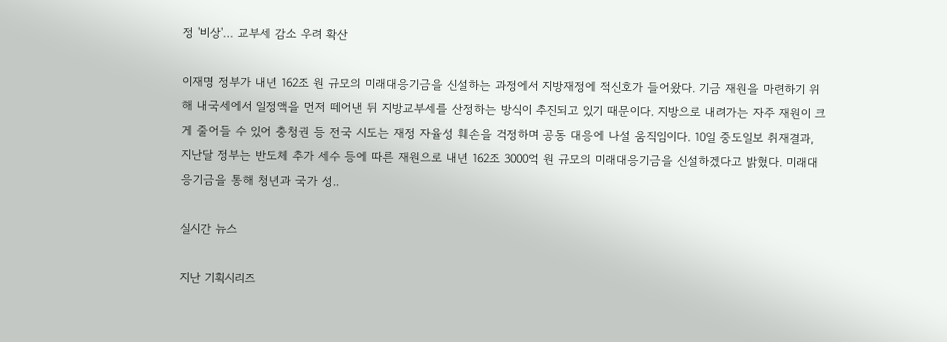정 '비상'… 교부세 감소 우려 확산

이재명 정부가 내년 162조 원 규모의 미래대응기금을 신설하는 과정에서 지방재정에 적신호가 들어왔다. 기금 재원을 마련하기 위해 내국세에서 일정액을 먼저 떼어낸 뒤 지방교부세를 산정하는 방식이 추진되고 있기 때문이다. 지방으로 내려가는 자주 재원이 크게 줄어들 수 있어 충청권 등 전국 시도는 재정 자율성 훼손을 걱정하며 공동 대응에 나설 움직임이다. 10일 중도일보 취재결과, 지난달 정부는 반도체 추가 세수 등에 따른 재원으로 내년 162조 3000억 원 규모의 미래대응기금을 신설하겠다고 밝혔다. 미래대응기금을 통해 청년과 국가 성..

실시간 뉴스

지난 기획시리즈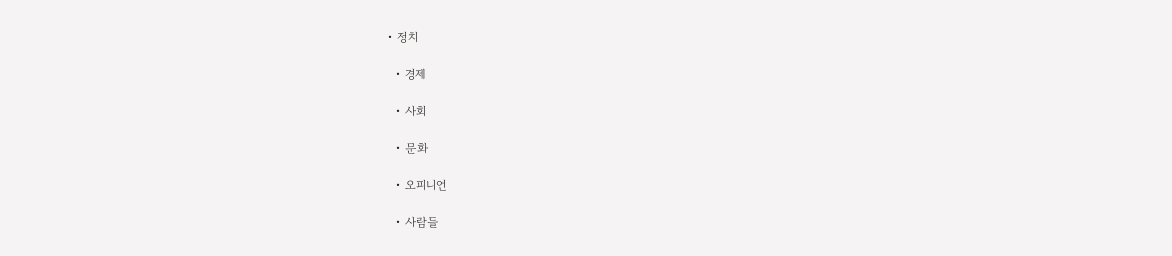• 정치

  • 경제

  • 사회

  • 문화

  • 오피니언

  • 사람들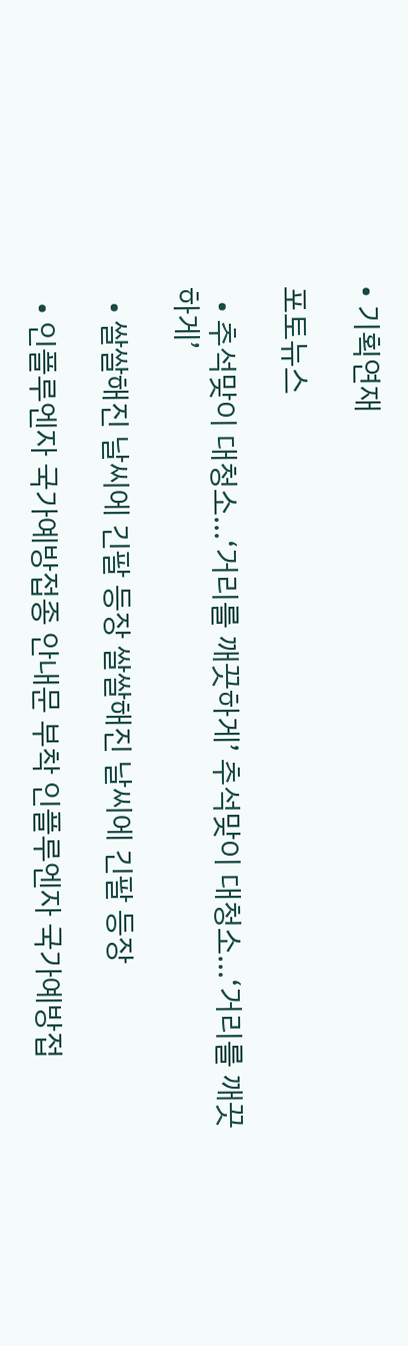• 기획연재

포토뉴스

  • 추석맞이 대청소…‘거리를 깨끗하게’ 추석맞이 대청소…‘거리를 깨끗하게’

  • 쌀쌀해진 날씨에 긴팔 등장 쌀쌀해진 날씨에 긴팔 등장

  • 인플루엔자 국가예방접종 안내문 부착 인플루엔자 국가예방접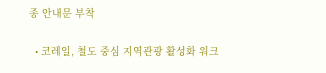종 안내문 부착

  • 코레일, 철도 중심 지역관광 활성화 워크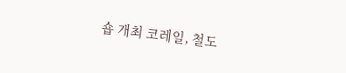숍 개최 코레일, 철도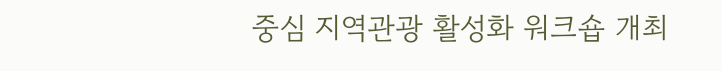중심 지역관광 활성화 워크숍 개최